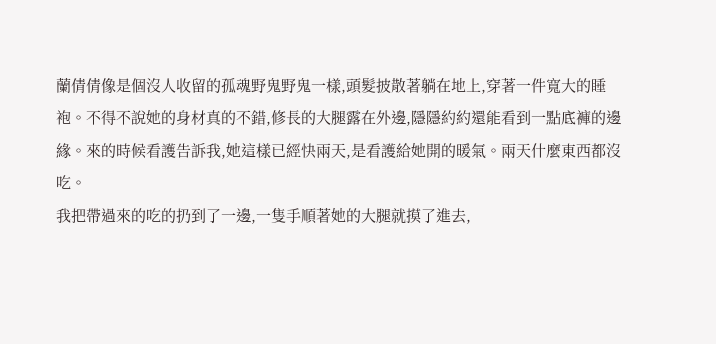蘭倩倩像是個沒人收留的孤魂野鬼野鬼一樣,頭髮披散著躺在地上,穿著一件寬大的睡袍。不得不說她的身材真的不錯,修長的大腿露在外邊,隱隱約約還能看到一點底褲的邊緣。來的時候看護告訴我,她這樣已經快兩天,是看護給她開的暖氣。兩天什麼東西都沒吃。
我把帶過來的吃的扔到了一邊,一隻手順著她的大腿就摸了進去,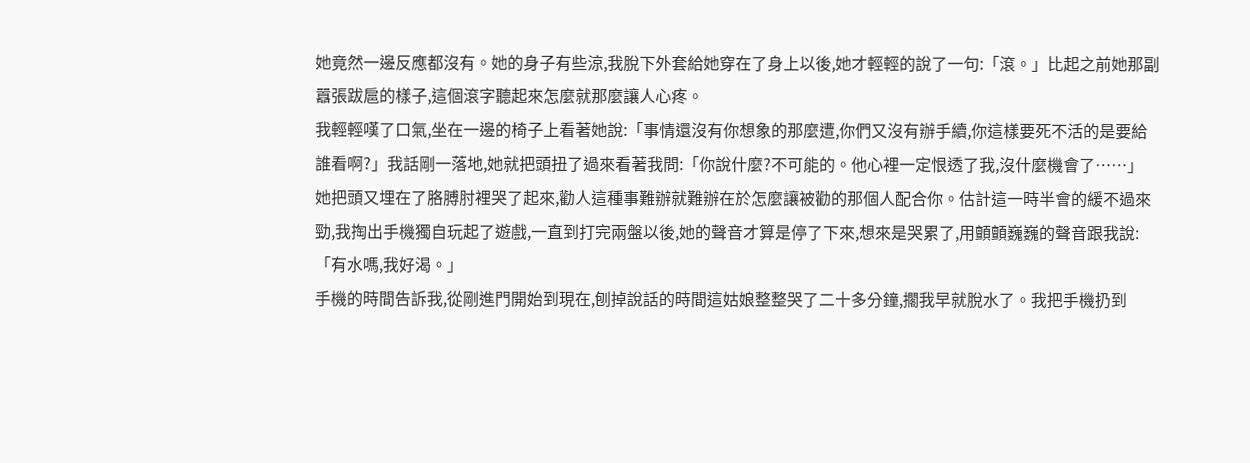她竟然一邊反應都沒有。她的身子有些涼,我脫下外套給她穿在了身上以後,她才輕輕的說了一句:「滾。」比起之前她那副囂張跋扈的樣子,這個滾字聽起來怎麼就那麼讓人心疼。
我輕輕嘆了口氣,坐在一邊的椅子上看著她說:「事情還沒有你想象的那麼遭,你們又沒有辦手續,你這樣要死不活的是要給誰看啊?」我話剛一落地,她就把頭扭了過來看著我問:「你說什麼?不可能的。他心裡一定恨透了我,沒什麼機會了……」
她把頭又埋在了胳膊肘裡哭了起來,勸人這種事難辦就難辦在於怎麼讓被勸的那個人配合你。估計這一時半會的緩不過來勁,我掏出手機獨自玩起了遊戲,一直到打完兩盤以後,她的聲音才算是停了下來,想來是哭累了,用顫顫巍巍的聲音跟我說:「有水嗎,我好渴。」
手機的時間告訴我,從剛進門開始到現在,刨掉說話的時間這姑娘整整哭了二十多分鐘,擱我早就脫水了。我把手機扔到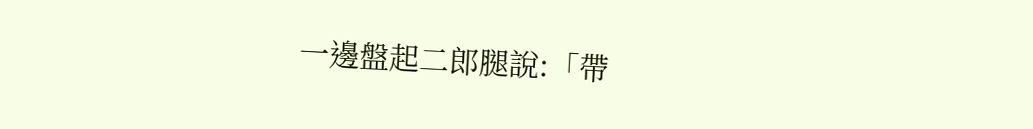一邊盤起二郎腿說:「帶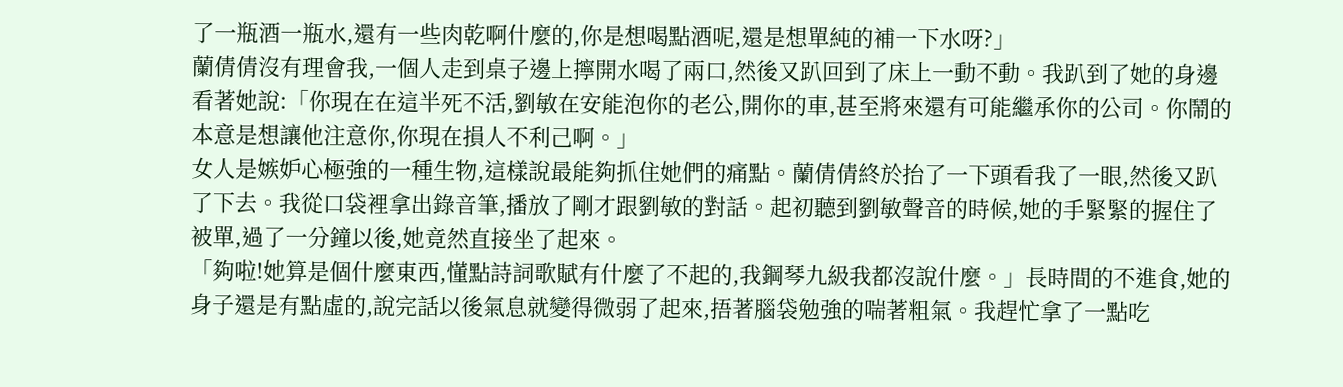了一瓶酒一瓶水,還有一些肉乾啊什麼的,你是想喝點酒呢,還是想單純的補一下水呀?」
蘭倩倩沒有理會我,一個人走到桌子邊上擰開水喝了兩口,然後又趴回到了床上一動不動。我趴到了她的身邊看著她說:「你現在在這半死不活,劉敏在安能泡你的老公,開你的車,甚至將來還有可能繼承你的公司。你鬧的本意是想讓他注意你,你現在損人不利己啊。」
女人是嫉妒心極強的一種生物,這樣說最能夠抓住她們的痛點。蘭倩倩終於抬了一下頭看我了一眼,然後又趴了下去。我從口袋裡拿出錄音筆,播放了剛才跟劉敏的對話。起初聽到劉敏聲音的時候,她的手緊緊的握住了被單,過了一分鐘以後,她竟然直接坐了起來。
「夠啦!她算是個什麼東西,懂點詩詞歌賦有什麼了不起的,我鋼琴九級我都沒說什麼。」長時間的不進食,她的身子還是有點虛的,說完話以後氣息就變得微弱了起來,捂著腦袋勉強的喘著粗氣。我趕忙拿了一點吃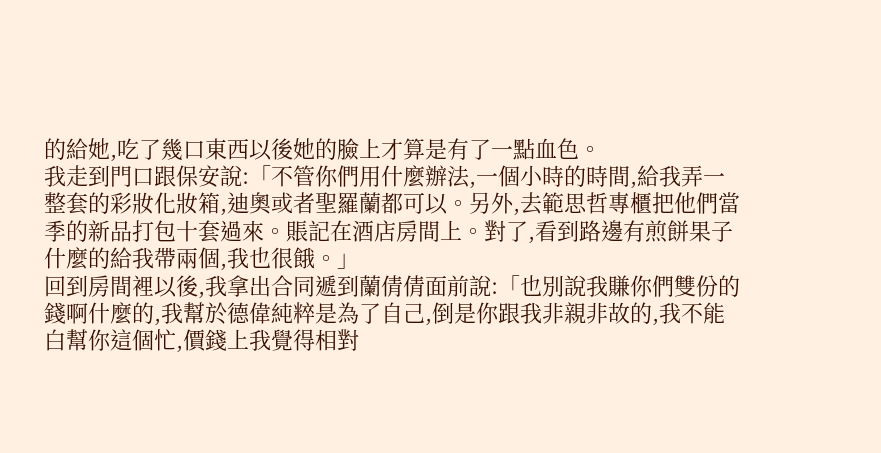的給她,吃了幾口東西以後她的臉上才算是有了一點血色。
我走到門口跟保安說:「不管你們用什麼辦法,一個小時的時間,給我弄一整套的彩妝化妝箱,迪奧或者聖羅蘭都可以。另外,去範思哲專櫃把他們當季的新品打包十套過來。賬記在酒店房間上。對了,看到路邊有煎餅果子什麼的給我帶兩個,我也很餓。」
回到房間裡以後,我拿出合同遞到蘭倩倩面前說:「也別說我賺你們雙份的錢啊什麼的,我幫於德偉純粹是為了自己,倒是你跟我非親非故的,我不能白幫你這個忙,價錢上我覺得相對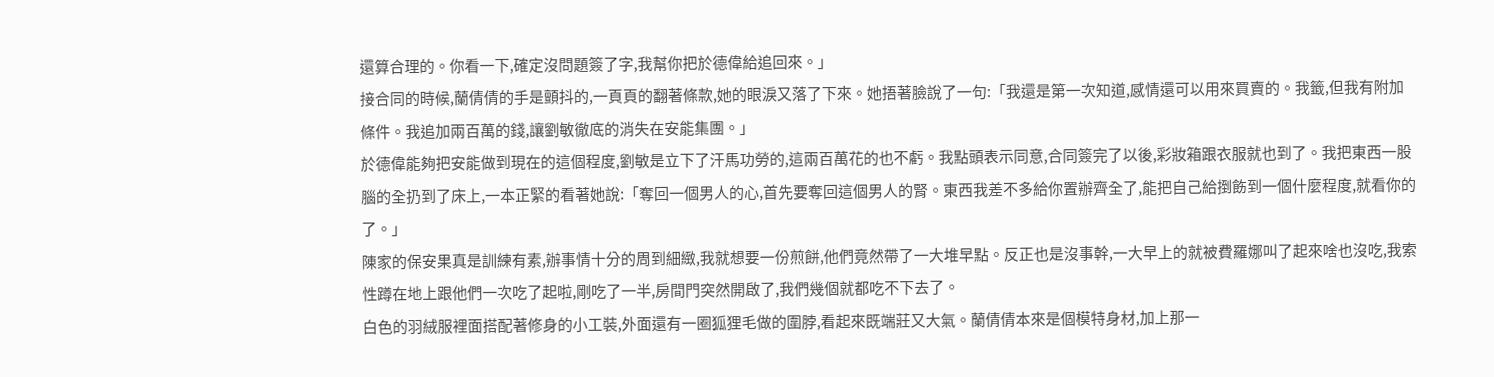還算合理的。你看一下,確定沒問題簽了字,我幫你把於德偉給追回來。」
接合同的時候,蘭倩倩的手是顫抖的,一頁頁的翻著條款,她的眼淚又落了下來。她捂著臉說了一句:「我還是第一次知道,感情還可以用來買賣的。我籤,但我有附加條件。我追加兩百萬的錢,讓劉敏徹底的消失在安能集團。」
於德偉能夠把安能做到現在的這個程度,劉敏是立下了汗馬功勞的,這兩百萬花的也不虧。我點頭表示同意,合同簽完了以後,彩妝箱跟衣服就也到了。我把東西一股腦的全扔到了床上,一本正緊的看著她說:「奪回一個男人的心,首先要奪回這個男人的腎。東西我差不多給你置辦齊全了,能把自己給捯飭到一個什麼程度,就看你的了。」
陳家的保安果真是訓練有素,辦事情十分的周到細緻,我就想要一份煎餅,他們竟然帶了一大堆早點。反正也是沒事幹,一大早上的就被費羅娜叫了起來啥也沒吃,我索性蹲在地上跟他們一次吃了起啦,剛吃了一半,房間門突然開啟了,我們幾個就都吃不下去了。
白色的羽絨服裡面搭配著修身的小工裝,外面還有一圈狐狸毛做的圍脖,看起來既端莊又大氣。蘭倩倩本來是個模特身材,加上那一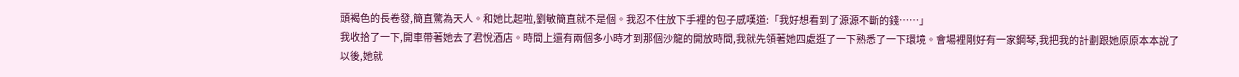頭褐色的長卷發,簡直驚為天人。和她比起啦,劉敏簡直就不是個。我忍不住放下手裡的包子感嘆道:「我好想看到了源源不斷的錢……」
我收拾了一下,開車帶著她去了君悅酒店。時間上還有兩個多小時才到那個沙龍的開放時間,我就先領著她四處逛了一下熟悉了一下環境。會場裡剛好有一家鋼琴,我把我的計劃跟她原原本本說了以後,她就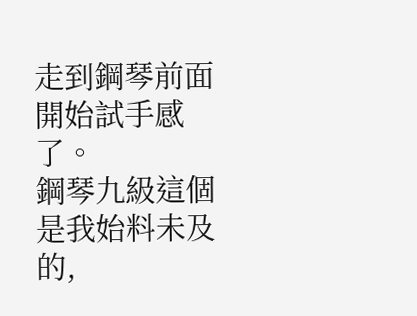走到鋼琴前面開始試手感了。
鋼琴九級這個是我始料未及的,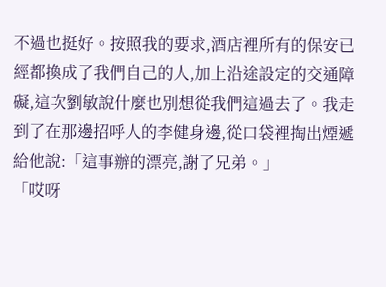不過也挺好。按照我的要求,酒店裡所有的保安已經都換成了我們自己的人,加上沿途設定的交通障礙,這次劉敏說什麼也別想從我們這過去了。我走到了在那邊招呼人的李健身邊,從口袋裡掏出煙遞給他說:「這事辦的漂亮,謝了兄弟。」
「哎呀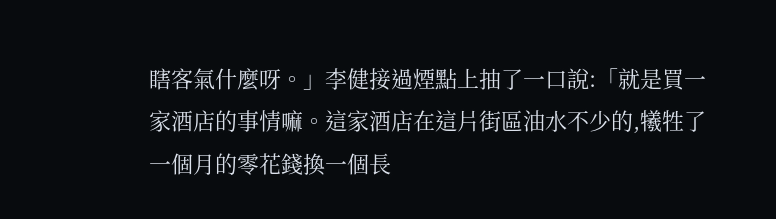瞎客氣什麼呀。」李健接過煙點上抽了一口說:「就是買一家酒店的事情嘛。這家酒店在這片街區油水不少的,犧牲了一個月的零花錢換一個長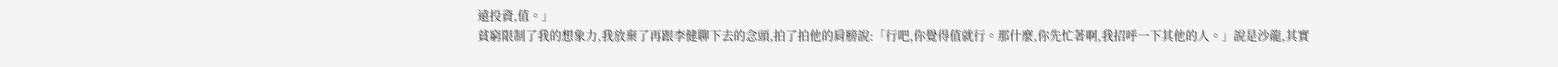遠投資,值。」
貧窮限制了我的想象力,我放棄了再跟李健聊下去的念頭,拍了拍他的肩膀說:「行吧,你覺得值就行。那什麼,你先忙著啊,我招呼一下其他的人。」說是沙龍,其實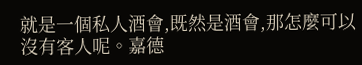就是一個私人酒會,既然是酒會,那怎麼可以沒有客人呢。嘉德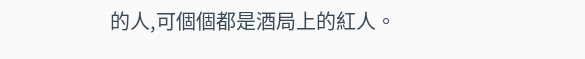的人,可個個都是酒局上的紅人。